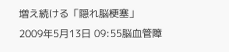増え続ける「隠れ脳梗塞」
2009年5月13日 09:55脳血管障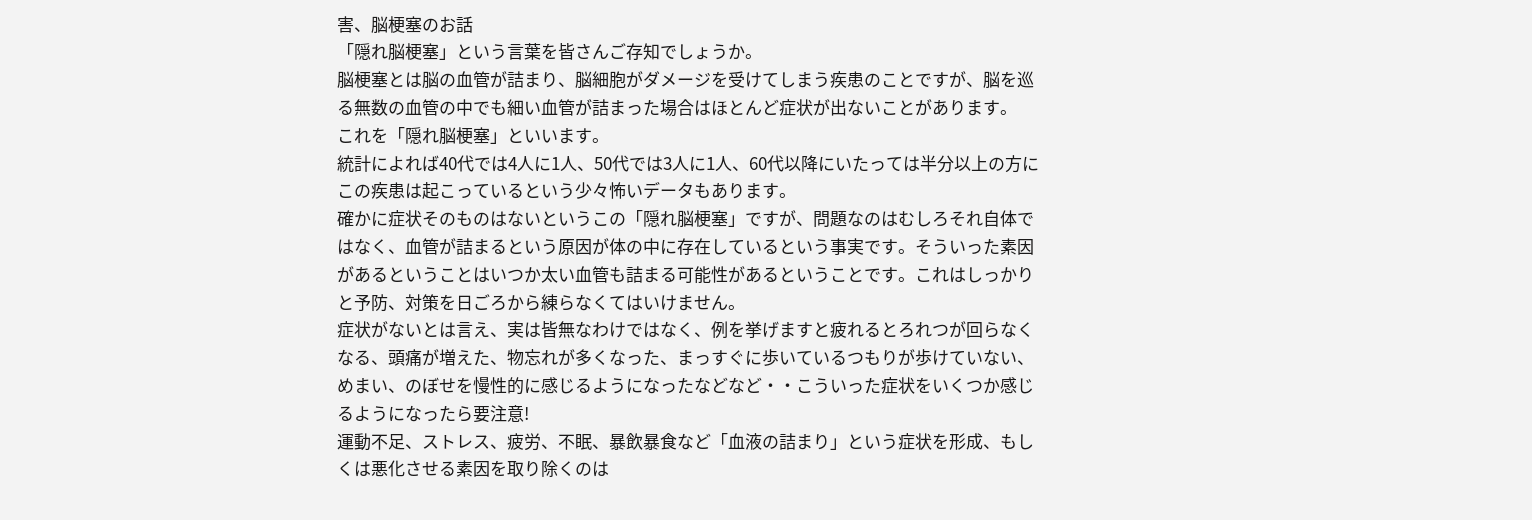害、脳梗塞のお話
「隠れ脳梗塞」という言葉を皆さんご存知でしょうか。
脳梗塞とは脳の血管が詰まり、脳細胞がダメージを受けてしまう疾患のことですが、脳を巡る無数の血管の中でも細い血管が詰まった場合はほとんど症状が出ないことがあります。
これを「隠れ脳梗塞」といいます。
統計によれば40代では4人に1人、50代では3人に1人、60代以降にいたっては半分以上の方にこの疾患は起こっているという少々怖いデータもあります。
確かに症状そのものはないというこの「隠れ脳梗塞」ですが、問題なのはむしろそれ自体ではなく、血管が詰まるという原因が体の中に存在しているという事実です。そういった素因があるということはいつか太い血管も詰まる可能性があるということです。これはしっかりと予防、対策を日ごろから練らなくてはいけません。
症状がないとは言え、実は皆無なわけではなく、例を挙げますと疲れるとろれつが回らなくなる、頭痛が増えた、物忘れが多くなった、まっすぐに歩いているつもりが歩けていない、めまい、のぼせを慢性的に感じるようになったなどなど・・こういった症状をいくつか感じるようになったら要注意!
運動不足、ストレス、疲労、不眠、暴飲暴食など「血液の詰まり」という症状を形成、もしくは悪化させる素因を取り除くのは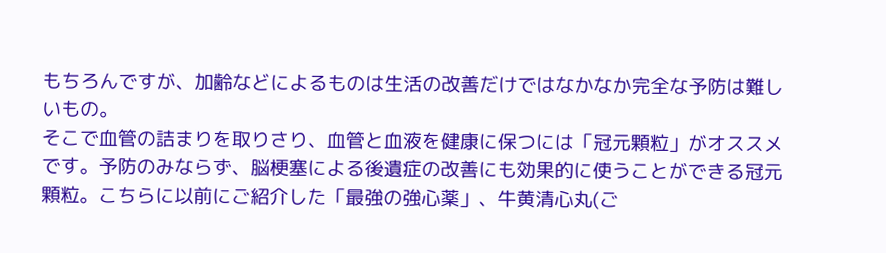もちろんですが、加齢などによるものは生活の改善だけではなかなか完全な予防は難しいもの。
そこで血管の詰まりを取りさり、血管と血液を健康に保つには「冠元顆粒」がオススメです。予防のみならず、脳梗塞による後遺症の改善にも効果的に使うことができる冠元顆粒。こちらに以前にご紹介した「最強の強心薬」、牛黄清心丸(ご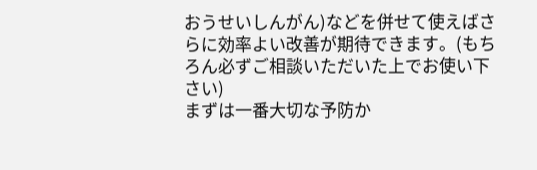おうせいしんがん)などを併せて使えばさらに効率よい改善が期待できます。(もちろん必ずご相談いただいた上でお使い下さい)
まずは一番大切な予防か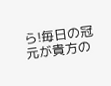ら!毎日の冠元が貴方の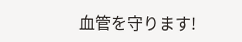血管を守ります!